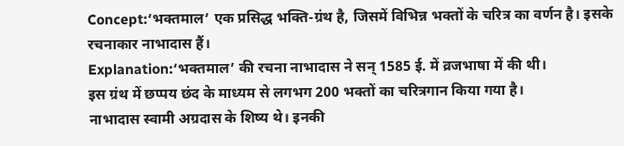Concept:‘भक्तमाल’ एक प्रसिद्ध भक्ति-ग्रंथ है, जिसमें विभिन्न भक्तों के चरित्र का वर्णन है। इसके रचनाकार नाभादास हैं।
Explanation:‘भक्तमाल’ की रचना नाभादास ने सन् 1585 ई. में व्रजभाषा में की थी।
इस ग्रंथ में छप्पय छंद के माध्यम से लगभग 200 भक्तों का चरित्रगान किया गया है।
नाभादास स्वामी अग्रदास के शिष्य थे। इनकी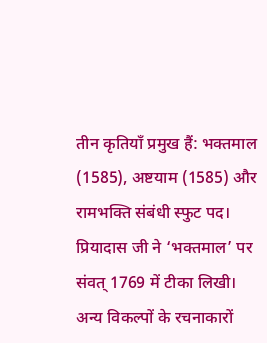तीन कृतियाँ प्रमुख हैं: भक्तमाल (1585), अष्टयाम (1585) और रामभक्ति संबंधी स्फुट पद।
प्रियादास जी ने ‘भक्तमाल’ पर संवत् 1769 में टीका लिखी।
अन्य विकल्पों के रचनाकारों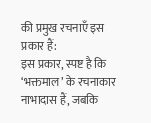की प्रमुख रचनाएँ इस प्रकार हैं:
इस प्रकार, स्पष्ट है कि ‘भक्तमाल’ के रचनाकार नाभादास हैं, जबकि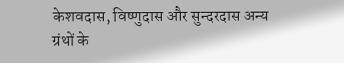केशवदास, विष्णुदास और सुन्दरदास अन्य ग्रंथों के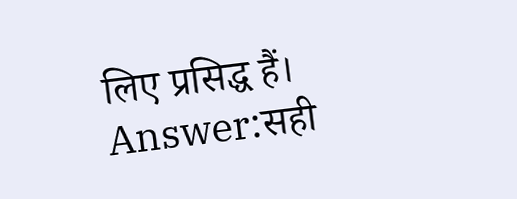लिए प्रसिद्ध हैं।
Answer:सही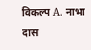विकल्प A. नाभा दास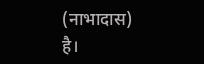(नाभादास) है।